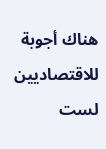هناك أجوبة للاقتصاديين لست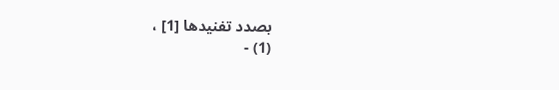بصدد تفنيدها [1] ،
(1) -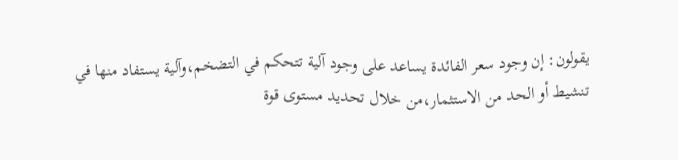يقولون: إن وجود سعر الفائدة يساعد على وجود آلية تتحكم في التضخم،وآلية يستفاد منها في تنشيط أو الحد من الاستثمار،من خلال تحديد مستوى قوة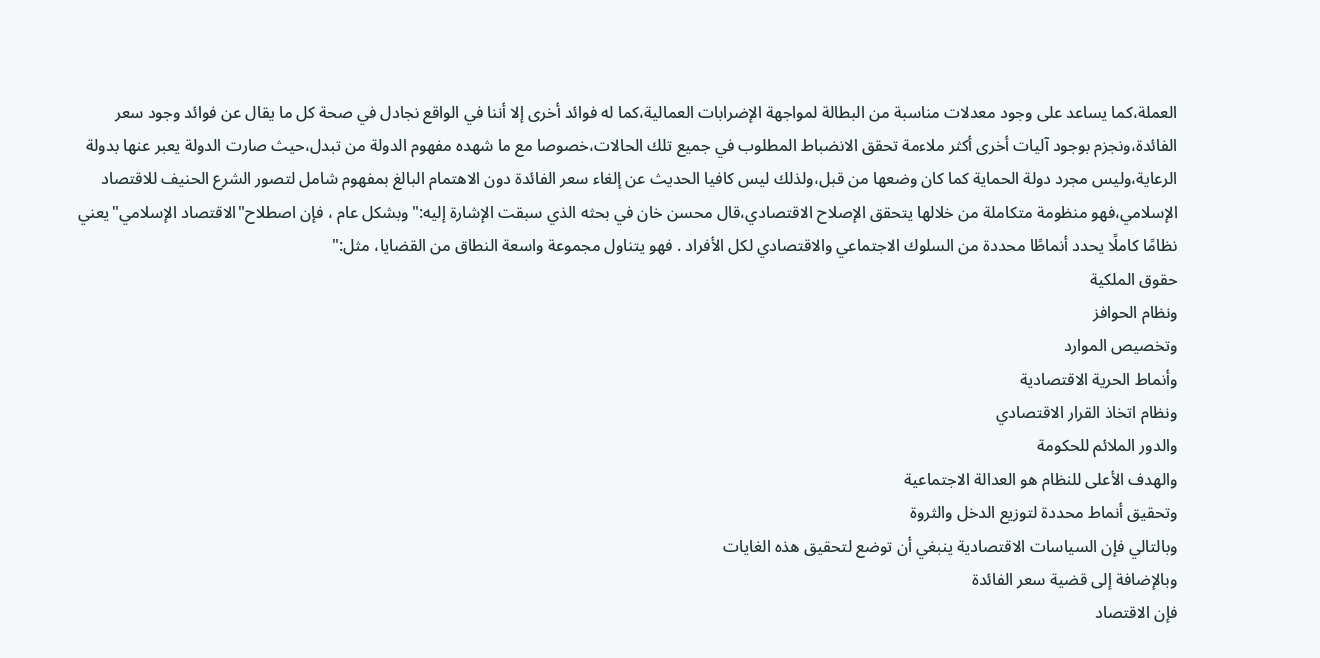العملة،كما يساعد على وجود معدلات مناسبة من البطالة لمواجهة الإضرابات العمالية،كما له فوائد أخرى إلا أننا في الواقع نجادل في صحة كل ما يقال عن فوائد وجود سعر الفائدة،ونجزم بوجود آليات أخرى أكثر ملاءمة تحقق الانضباط المطلوب في جميع تلك الحالات،خصوصا مع ما شهده مفهوم الدولة من تبدل،حيث صارت الدولة يعبر عنها بدولة الرعاية،وليس مجرد دولة الحماية كما كان وضعها من قبل،ولذلك ليس كافيا الحديث عن إلغاء سعر الفائدة دون الاهتمام البالغ بمفهوم شامل لتصور الشرع الحنيف للاقتصاد الإسلامي،فهو منظومة متكاملة من خلالها يتحقق الإصلاح الاقتصادي،قال محسن خان في بحثه الذي سبقت الإشارة إليه:"وبشكل عام ، فإن اصطلاح"الاقتصاد الإسلامي"يعني نظامًا كاملًا يحدد أنماطًا محددة من السلوك الاجتماعي والاقتصادي لكل الأفراد . فهو يتناول مجموعة واسعة النطاق من القضايا، مثل:"
حقوق الملكية
ونظام الحوافز
وتخصيص الموارد
وأنماط الحرية الاقتصادية
ونظام اتخاذ القرار الاقتصادي
والدور الملائم للحكومة
والهدف الأعلى للنظام هو العدالة الاجتماعية
وتحقيق أنماط محددة لتوزيع الدخل والثروة
وبالتالي فإن السياسات الاقتصادية ينبغي أن توضع لتحقيق هذه الغايات
وبالإضافة إلى قضية سعر الفائدة
فإن الاقتصاد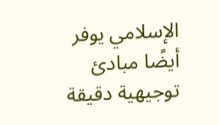الإسلامي يوفر أيضًا مبادئ توجيهية دقيقة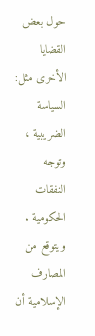حول بعض القضايا الأخرى مثل: السياسة الضريبية ، وتوجه النفقات الحكومية . ويتوقع من المصارف الإسلامية أن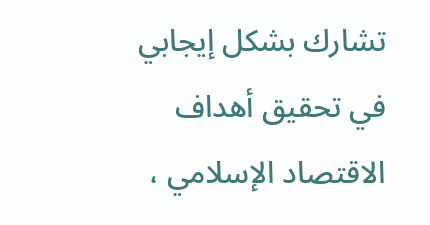تشارك بشكل إيجابي في تحقيق أهداف الاقتصاد الإسلامي ،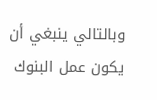وبالتالي ينبغي أن يكون عمل البنوك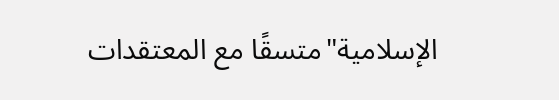الإسلامية"متسقًا مع المعتقدات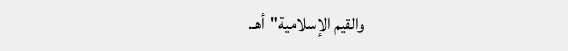والقيم الإسلامية"أهـ.